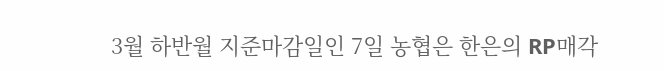3월 하반월 지준마감일인 7일 농협은 한은의 RP매각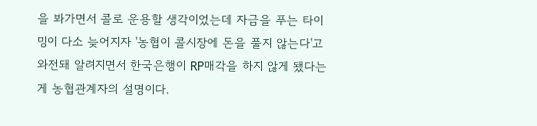을 봐가면서 콜로 운용할 생각이었는데 자금을 푸는 타이밍이 다소 늦어지자 '농협이 콜시장에 돈을 풀지 않는다'고 와전돼 알려지면서 한국은행이 RP매각을 하지 않게 됐다는 게 농협관계자의 설명이다.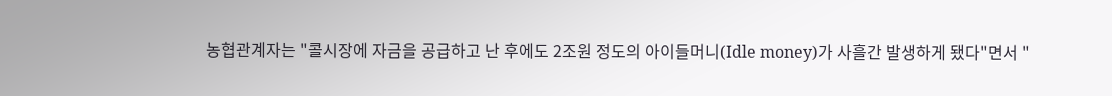농협관계자는 "콜시장에 자금을 공급하고 난 후에도 2조원 정도의 아이들머니(Idle money)가 사흘간 발생하게 됐다"면서 "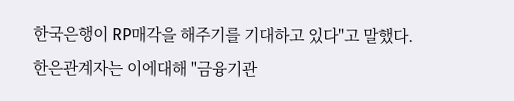한국은행이 RP매각을 해주기를 기대하고 있다"고 말했다.
한은관계자는 이에대해 "금융기관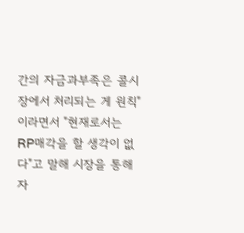간의 자금과부족은 콜시장에서 처리되는 게 원칙"이라면서 "현재로서는 RP매각을 할 생각이 없다"고 말해 시장을 통해 자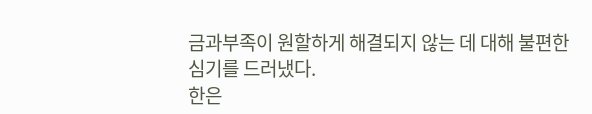금과부족이 원할하게 해결되지 않는 데 대해 불편한 심기를 드러냈다.
한은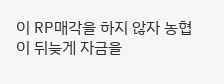이 RP매각을 하지 않자 농협이 뒤늦게 자금을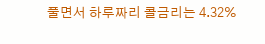풀면서 하루짜리 콜금리는 4.32%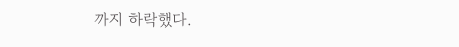까지 하락했다.